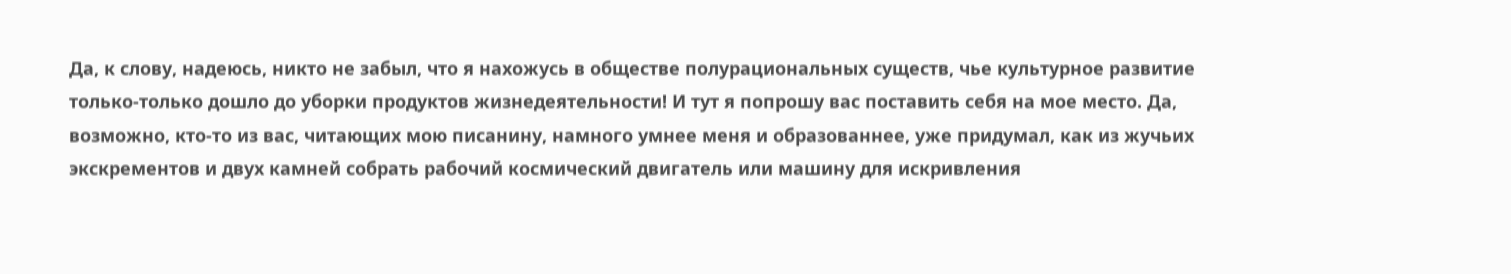Да, к слову, надеюсь, никто не забыл, что я нахожусь в обществе полурациональных существ, чье культурное развитие только-только дошло до уборки продуктов жизнедеятельности! И тут я попрошу вас поставить себя на мое место. Да, возможно, кто-то из вас, читающих мою писанину, намного умнее меня и образованнее, уже придумал, как из жучьих экскрементов и двух камней собрать рабочий космический двигатель или машину для искривления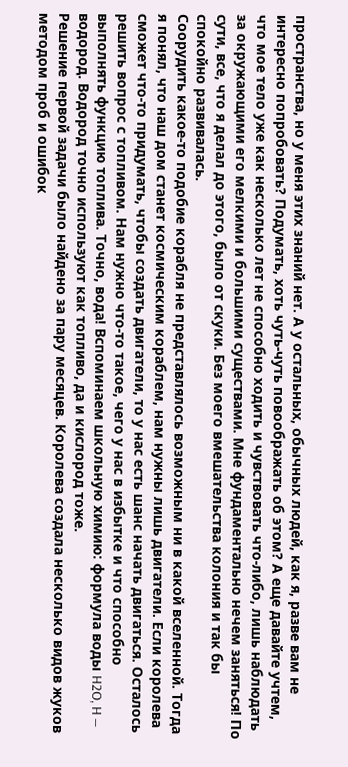пространства, но у меня этих знаний нет. А у остальных, обычных людей, как я, разве вам не интересно попробовать? Подумать, хоть чуть-чуть повоображать об этом? А еще давайте учтем, что мое тело уже как несколько лет не способно ходить и чувствовать что-либо, лишь наблюдать за окружающими его мелкими и большими существами. Мне фундаментально нечем заняться! По сути, все, что я делал до этого, было от скуки. Без моего вмешательства колония и так бы спокойно развивалась.
Соорудить какое-то подобие корабля не представлялось возможным ни в какой вселенной. Тогда я понял, что наш дом станет космическим кораблем, нам нужны лишь двигатели. Если королева сможет что-то придумать, чтобы создать двигатели, то у нас есть шанс начать двигаться. Осталось решить вопрос с топливом. Нам нужно что-то такое, чего у нас в избытке и что способно выполнять функцию топлива. Точно, вода! Вспоминаем школьную химию: формула воды H2O, H — водород. Водород точно используют как топливо, да и кислород тоже.
Решение первой задачи было найдено за пару месяцев. Королева создала несколько видов жуков методом проб и ошибок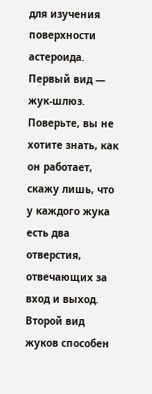для изучения поверхности астероида. Первый вид — жук-шлюз. Поверьте, вы не хотите знать, как он работает, скажу лишь, что у каждого жука есть два отверстия, отвечающих за вход и выход. Второй вид жуков способен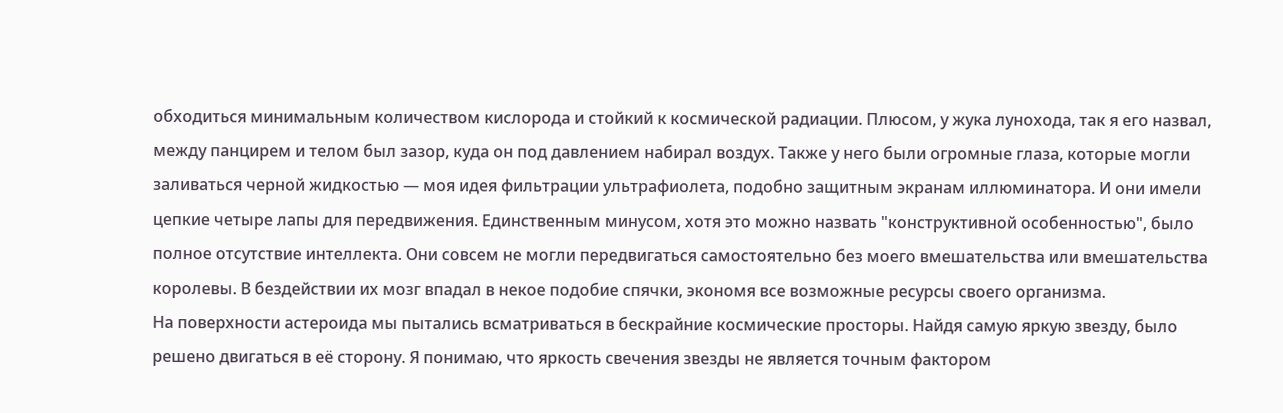обходиться минимальным количеством кислорода и стойкий к космической радиации. Плюсом, у жука лунохода, так я его назвал, между панцирем и телом был зазор, куда он под давлением набирал воздух. Также у него были огромные глаза, которые могли заливаться черной жидкостью — моя идея фильтрации ультрафиолета, подобно защитным экранам иллюминатора. И они имели цепкие четыре лапы для передвижения. Единственным минусом, хотя это можно назвать "конструктивной особенностью", было полное отсутствие интеллекта. Они совсем не могли передвигаться самостоятельно без моего вмешательства или вмешательства королевы. В бездействии их мозг впадал в некое подобие спячки, экономя все возможные ресурсы своего организма.
На поверхности астероида мы пытались всматриваться в бескрайние космические просторы. Найдя самую яркую звезду, было решено двигаться в её сторону. Я понимаю, что яркость свечения звезды не является точным фактором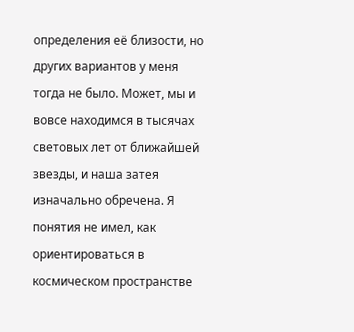определения её близости, но других вариантов у меня тогда не было. Может, мы и вовсе находимся в тысячах световых лет от ближайшей звезды, и наша затея изначально обречена. Я понятия не имел, как ориентироваться в космическом пространстве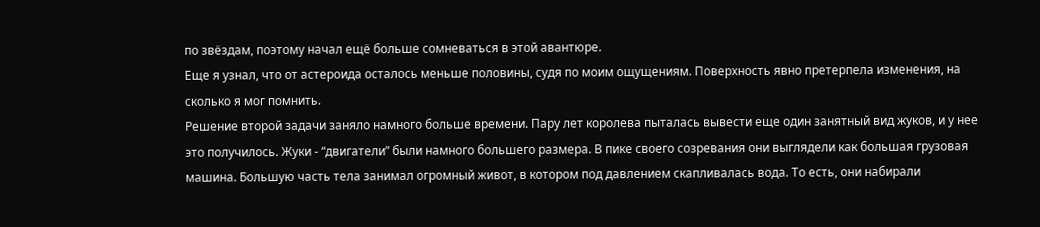по звёздам, поэтому начал ещё больше сомневаться в этой авантюре.
Еще я узнал, что от астероида осталось меньше половины, судя по моим ощущениям. Поверхность явно претерпела изменения, на сколько я мог помнить.
Решение второй задачи заняло намного больше времени. Пару лет королева пыталась вывести еще один занятный вид жуков, и у нее это получилось. Жуки - “двигатели” были намного большего размера. В пике своего созревания они выглядели как большая грузовая машина. Большую часть тела занимал огромный живот, в котором под давлением скапливалась вода. То есть, они набирали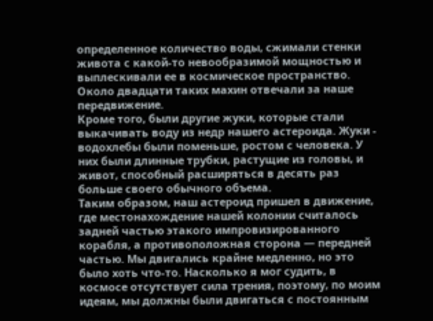определенное количество воды, сжимали стенки живота с какой-то невообразимой мощностью и выплескивали ее в космическое пространство. Около двадцати таких махин отвечали за наше передвижение.
Кроме того, были другие жуки, которые стали выкачивать воду из недр нашего астероида. Жуки - водохлебы были поменьше, ростом с человека. У них были длинные трубки, растущие из головы, и живот, способный расширяться в десять раз больше своего обычного объема.
Таким образом, наш астероид пришел в движение, где местонахождение нашей колонии считалось задней частью этакого импровизированного корабля, а противоположная сторона — передней частью. Мы двигались крайне медленно, но это было хоть что-то. Насколько я мог судить, в космосе отсутствует сила трения, поэтому, по моим идеям, мы должны были двигаться с постоянным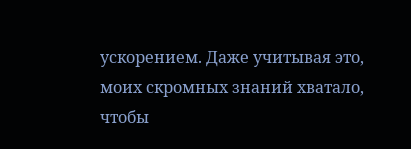ускорением. Даже учитывая это, моих скромных знаний хватало, чтобы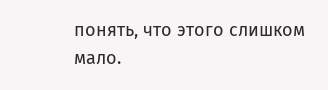понять, что этого слишком мало.